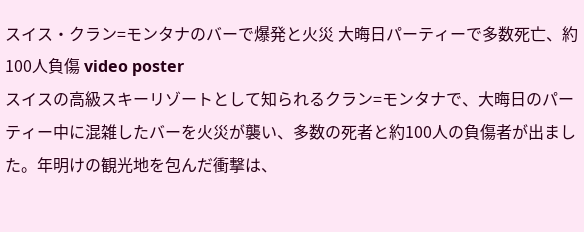スイス・クラン=モンタナのバーで爆発と火災 大晦日パーティーで多数死亡、約100人負傷 video poster
スイスの高級スキーリゾートとして知られるクラン=モンタナで、大晦日のパーティー中に混雑したバーを火災が襲い、多数の死者と約100人の負傷者が出ました。年明けの観光地を包んだ衝撃は、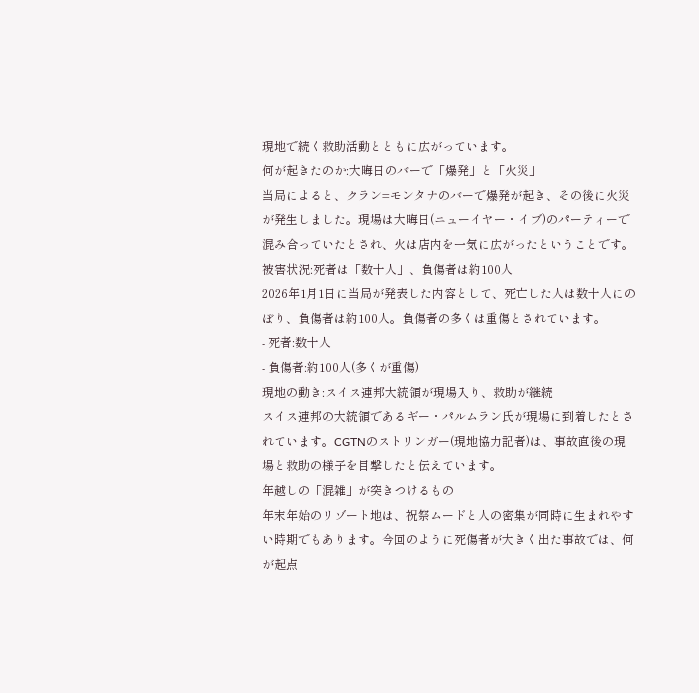現地で続く救助活動とともに広がっています。
何が起きたのか:大晦日のバーで「爆発」と「火災」
当局によると、クラン=モンタナのバーで爆発が起き、その後に火災が発生しました。現場は大晦日(ニューイヤー・イブ)のパーティーで混み合っていたとされ、火は店内を一気に広がったということです。
被害状況:死者は「数十人」、負傷者は約100人
2026年1月1日に当局が発表した内容として、死亡した人は数十人にのぼり、負傷者は約100人。負傷者の多くは重傷とされています。
- 死者:数十人
- 負傷者:約100人(多くが重傷)
現地の動き:スイス連邦大統領が現場入り、救助が継続
スイス連邦の大統領であるギー・パルムラン氏が現場に到着したとされています。CGTNのストリンガー(現地協力記者)は、事故直後の現場と救助の様子を目撃したと伝えています。
年越しの「混雑」が突きつけるもの
年末年始のリゾート地は、祝祭ムードと人の密集が同時に生まれやすい時期でもあります。今回のように死傷者が大きく出た事故では、何が起点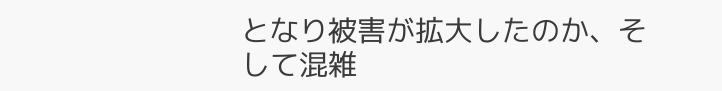となり被害が拡大したのか、そして混雑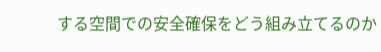する空間での安全確保をどう組み立てるのか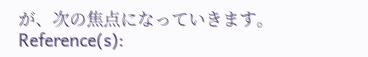が、次の焦点になっていきます。
Reference(s):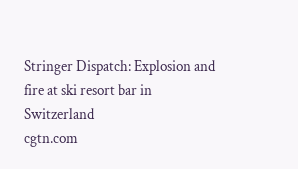Stringer Dispatch: Explosion and fire at ski resort bar in Switzerland
cgtn.com